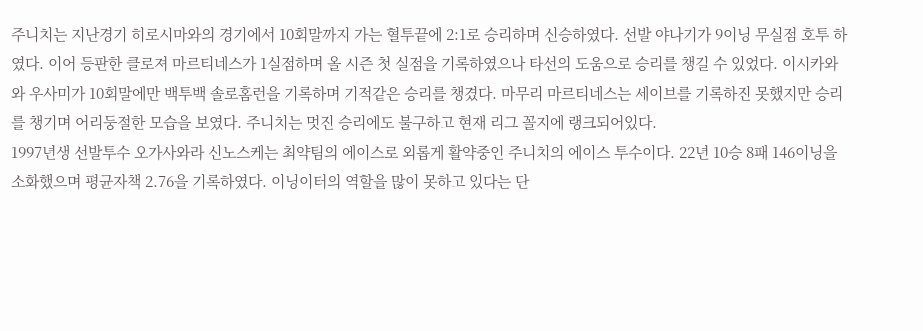주니치는 지난경기 히로시마와의 경기에서 10회말까지 가는 혈투끝에 2:1로 승리하며 신승하였다. 선발 야나기가 9이닝 무실점 호투 하였다. 이어 등판한 클로져 마르티네스가 1실점하며 올 시즌 첫 실점을 기록하였으나 타선의 도움으로 승리를 챙길 수 있었다. 이시카와와 우사미가 10회말에만 백투백 솔로홈런을 기록하며 기적같은 승리를 챙겼다. 마무리 마르티네스는 세이브를 기록하진 못했지만 승리를 챙기며 어리둥절한 모습을 보였다. 주니치는 멋진 승리에도 불구하고 현재 리그 꼴지에 랭크되어있다.
1997년생 선발투수 오가사와라 신노스케는 최약팀의 에이스로 외롭게 활약중인 주니치의 에이스 투수이다. 22년 10승 8패 146이닝을 소화했으며 평균자책 2.76을 기록하였다. 이닝이터의 역할을 많이 못하고 있다는 단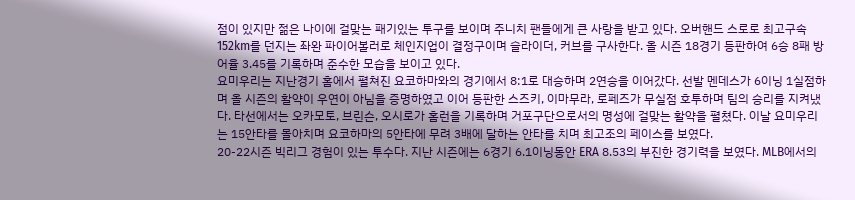점이 있지만 젊은 나이에 걸맞는 패기있는 투구를 보이며 주니치 팬들에게 큰 사랑을 받고 있다. 오버핸드 스로로 최고구속 152km를 던지는 좌완 파이어볼러로 체인지업이 결정구이며 슬라이더, 커브를 구사한다. 올 시즌 18경기 등판하여 6승 8패 방어율 3.45를 기록하며 준수한 모습을 보이고 있다.
요미우리는 지난경기 홈에서 펼쳐진 요코하마와의 경기에서 8:1로 대승하며 2연승을 이어갔다. 선발 멘데스가 6이닝 1실점하며 올 시즌의 활약이 우연이 아님을 증명하였고 이어 등판한 스즈키, 이마무라, 로페즈가 무실점 호투하며 팀의 승리를 지켜냈다. 타선에서는 오카모토, 브린슨, 오시로가 홈런을 기록하며 거포구단으로서의 명성에 걸맞는 활약을 펼쳤다. 이날 요미우리는 15안타를 몰아치며 요코하마의 5안타에 무려 3배에 달하는 안타를 치며 최고조의 페이스를 보였다.
20-22시즌 빅리그 경험이 있는 투수다. 지난 시즌에는 6경기 6.1이닝동안 ERA 8.53의 부진한 경기력을 보였다. MLB에서의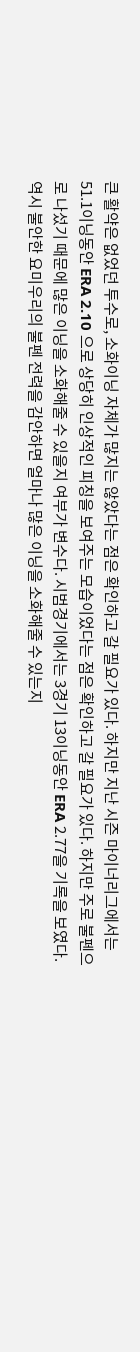큰 활약은 없었던 투수로, 소화이닝 자체가 많지는 않았다는 점은 확인하고 갈 필요가 있다. 하지만 지난 시즌 마이너리그에서는 51.1이닝동안 ERA 2.10 으로 상당히 인상적인 피칭을 보여주는 모습이었다는 점은 확인하고 갈 필요가 있다. 하지만 주로 불펜으로 나섰기 때문에 많은 이닝을 소화해줄 수 있을지 여부가 변수다. 시범경기에서는 3경기 13이닝동안 ERA 2.77을 기록을 보였다. 역시 불안한 요미우리의 불펜 전력을 감안하면 얼마나 많은 이닝을 소화해줄 수 있는지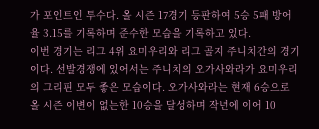가 포인트인 투수다. 올 시즌 17경기 등판하여 5승 5패 방어율 3.15를 기록하며 준수한 모습을 기록하고 있다.
이번 경기는 리그 4위 요미우리와 리그 골지 주니치간의 경기이다. 선발경쟁에 있어서는 주니치의 오가사와라가 요미우리의 그리핀 모두 좋은 모습이다. 오가사와라는 현재 6승으로 올 시즌 이변이 없는한 10승을 달성하며 작년에 이어 10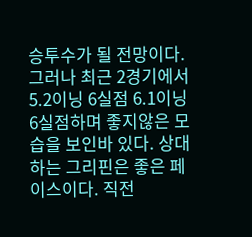승투수가 될 전망이다. 그러나 최근 2경기에서 5.2이닝 6실점 6.1이닝 6실점하며 좋지않은 모습을 보인바 있다. 상대하는 그리핀은 좋은 페이스이다. 직전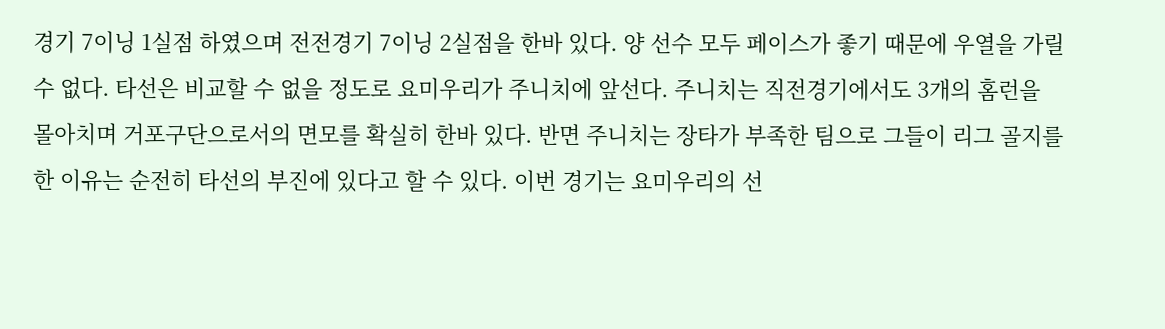경기 7이닝 1실점 하였으며 전전경기 7이닝 2실점을 한바 있다. 양 선수 모두 페이스가 좋기 때문에 우열을 가릴 수 없다. 타선은 비교할 수 없을 정도로 요미우리가 주니치에 앞선다. 주니치는 직전경기에서도 3개의 홈런을 몰아치며 거포구단으로서의 면모를 확실히 한바 있다. 반면 주니치는 장타가 부족한 팀으로 그들이 리그 골지를 한 이유는 순전히 타선의 부진에 있다고 할 수 있다. 이번 경기는 요미우리의 선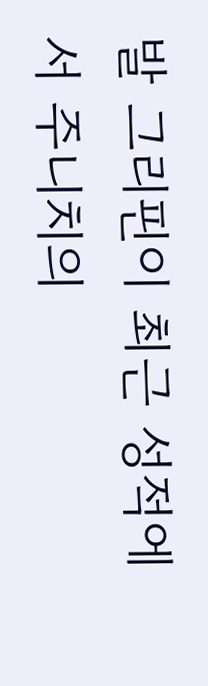발 그리핀이 최근 성적에서 주니치의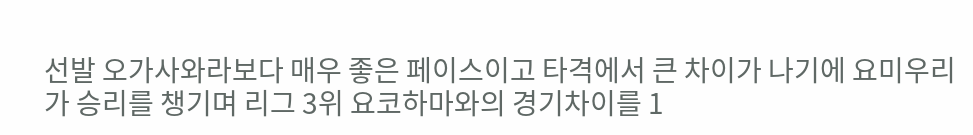선발 오가사와라보다 매우 좋은 페이스이고 타격에서 큰 차이가 나기에 요미우리가 승리를 챙기며 리그 3위 요코하마와의 경기차이를 1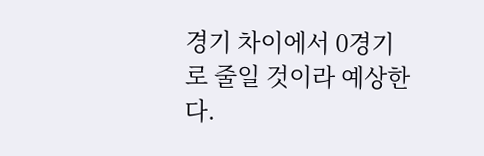경기 차이에서 0경기로 줄일 것이라 예상한다.